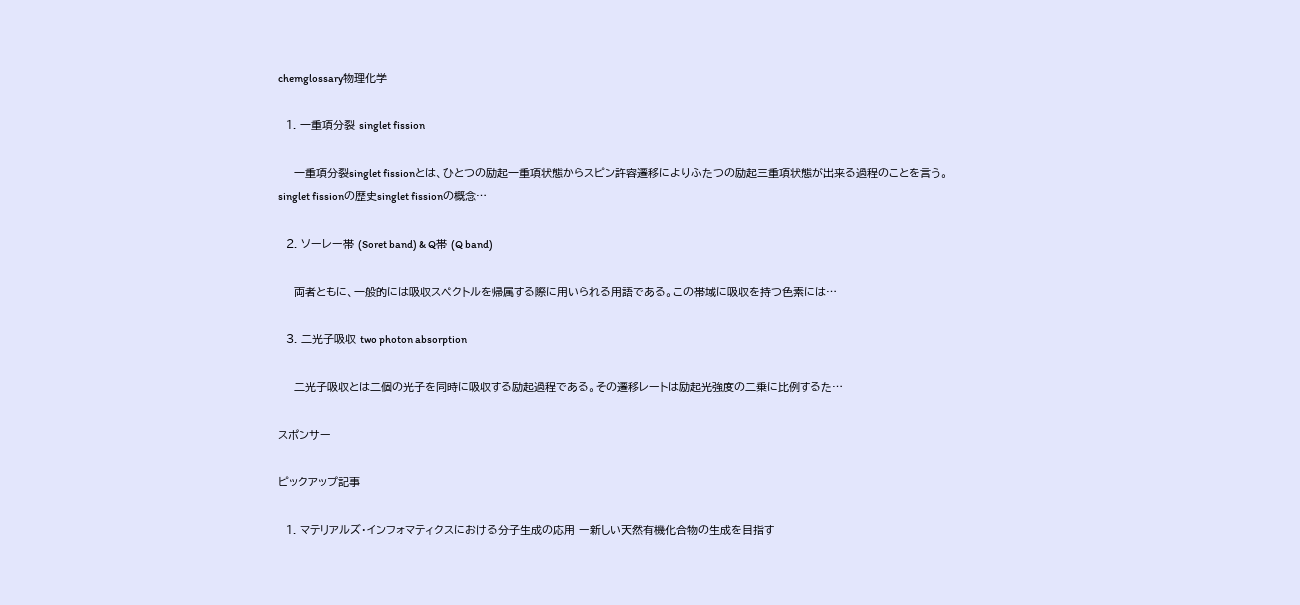chemglossary物理化学

  1. 一重項分裂 singlet fission

    一重項分裂singlet fissionとは、ひとつの励起一重項状態からスピン許容遷移によりふたつの励起三重項状態が出来る過程のことを言う。singlet fissionの歴史singlet fissionの概念…

  2. ソーレー帯 (Soret band) & Q帯 (Q band)

    両者ともに、一般的には吸収スペクトルを帰属する際に用いられる用語である。この帯域に吸収を持つ色素には…

  3. 二光子吸収 two photon absorption

    二光子吸収とは二個の光子を同時に吸収する励起過程である。その遷移レートは励起光強度の二乗に比例するた…

スポンサー

ピックアップ記事

  1. マテリアルズ・インフォマティクスにおける分子生成の応用 ー新しい天然有機化合物の生成を目指す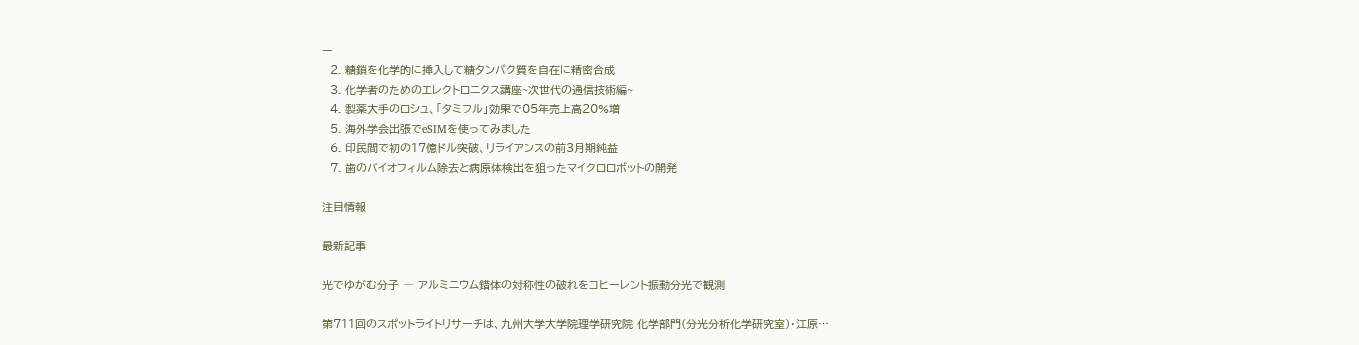ー
  2. 糖鎖を化学的に挿入して糖タンパク質を自在に精密合成
  3. 化学者のためのエレクトロニクス講座~次世代の通信技術編~
  4. 製薬大手のロシュ、「タミフル」効果で05年売上高20%増
  5. 海外学会出張でeSIMを使ってみました
  6. 印民間で初の17億ドル突破、リライアンスの前3月期純益
  7. 歯のバイオフィルム除去と病原体検出を狙ったマイクロロボットの開発

注目情報

最新記事

光でゆがむ分子 ― アルミニウム錯体の対称性の破れをコヒーレント振動分光で観測

第711回のスポットライトリサーチは、九州大学大学院理学研究院 化学部門(分光分析化学研究室)・江原…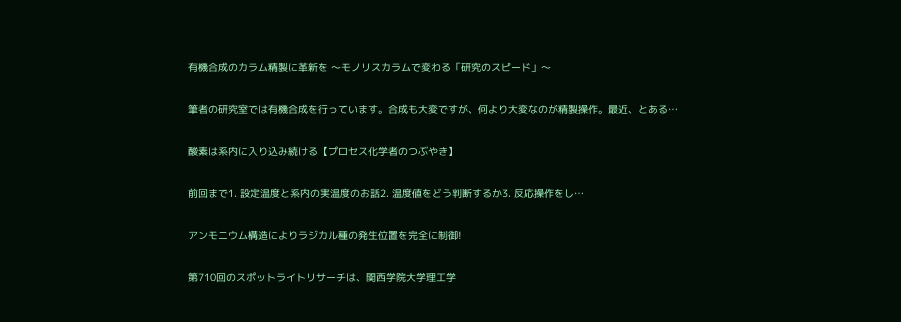有機合成のカラム精製に革新を 〜モノリスカラムで変わる「研究のスピード」〜

筆者の研究室では有機合成を行っています。合成も大変ですが、何より大変なのが精製操作。最近、とある…

酸素は系内に入り込み続ける【プロセス化学者のつぶやき】

前回まで1. 設定温度と系内の実温度のお話2. 温度値をどう判断するか3. 反応操作をし…

アンモニウム構造によりラジカル種の発生位置を完全に制御!

第710回のスポットライトリサーチは、関西学院大学理工学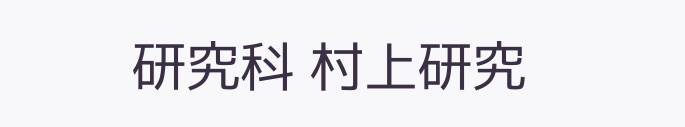研究科 村上研究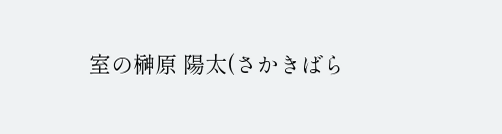室の榊原 陽太(さかきばら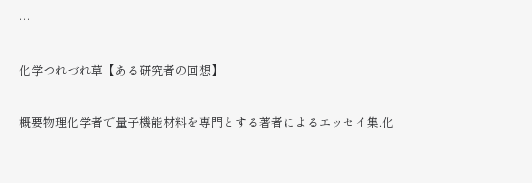…

化学つれづれ草【ある研究者の回想】

概要物理化学者で量子機能材料を専門とする著者によるエッセイ集.化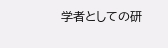学者としての研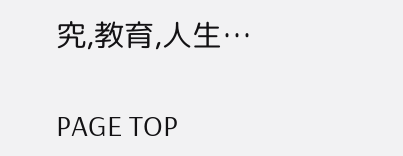究,教育,人生…

PAGE TOP